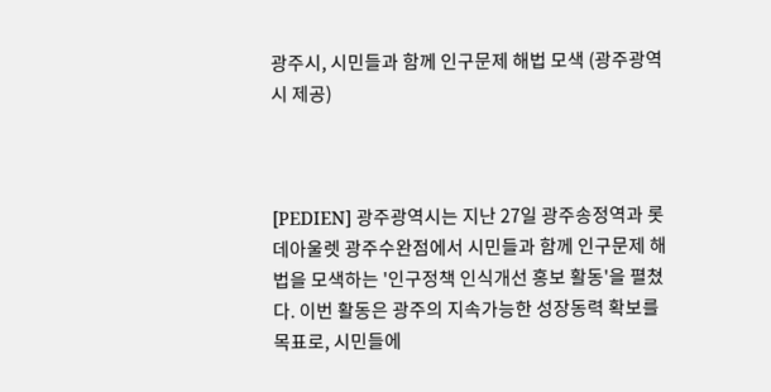광주시, 시민들과 함께 인구문제 해법 모색 (광주광역시 제공)



[PEDIEN] 광주광역시는 지난 27일 광주송정역과 롯데아울렛 광주수완점에서 시민들과 함께 인구문제 해법을 모색하는 '인구정책 인식개선 홍보 활동'을 펼쳤다. 이번 활동은 광주의 지속가능한 성장동력 확보를 목표로, 시민들에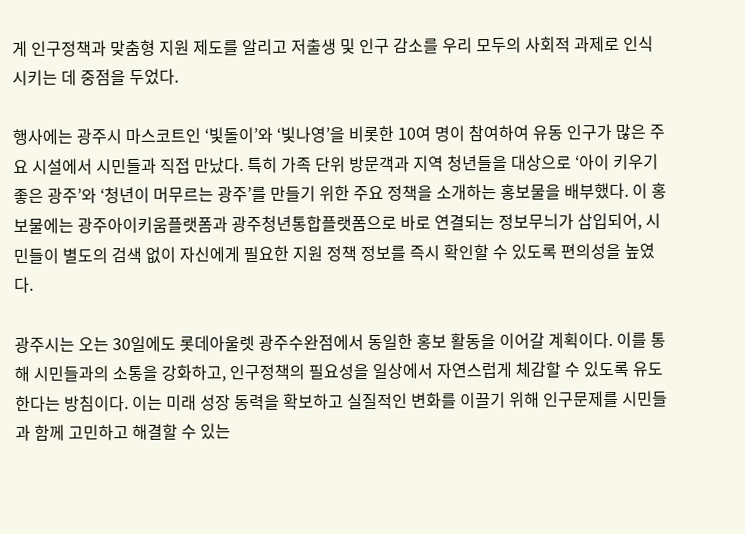게 인구정책과 맞춤형 지원 제도를 알리고 저출생 및 인구 감소를 우리 모두의 사회적 과제로 인식시키는 데 중점을 두었다.

행사에는 광주시 마스코트인 ‘빛돌이’와 ‘빛나영’을 비롯한 10여 명이 참여하여 유동 인구가 많은 주요 시설에서 시민들과 직접 만났다. 특히 가족 단위 방문객과 지역 청년들을 대상으로 ‘아이 키우기 좋은 광주’와 ‘청년이 머무르는 광주’를 만들기 위한 주요 정책을 소개하는 홍보물을 배부했다. 이 홍보물에는 광주아이키움플랫폼과 광주청년통합플랫폼으로 바로 연결되는 정보무늬가 삽입되어, 시민들이 별도의 검색 없이 자신에게 필요한 지원 정책 정보를 즉시 확인할 수 있도록 편의성을 높였다.

광주시는 오는 30일에도 롯데아울렛 광주수완점에서 동일한 홍보 활동을 이어갈 계획이다. 이를 통해 시민들과의 소통을 강화하고, 인구정책의 필요성을 일상에서 자연스럽게 체감할 수 있도록 유도한다는 방침이다. 이는 미래 성장 동력을 확보하고 실질적인 변화를 이끌기 위해 인구문제를 시민들과 함께 고민하고 해결할 수 있는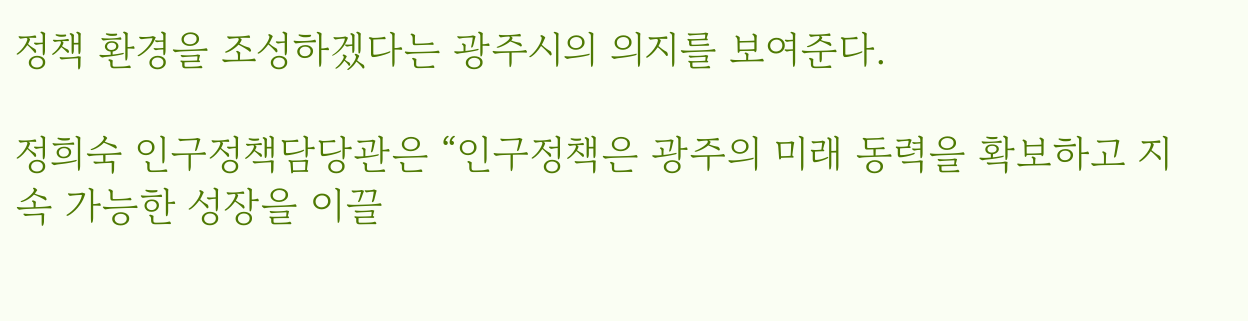정책 환경을 조성하겠다는 광주시의 의지를 보여준다.

정희숙 인구정책담당관은 “인구정책은 광주의 미래 동력을 확보하고 지속 가능한 성장을 이끌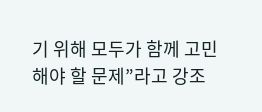기 위해 모두가 함께 고민해야 할 문제”라고 강조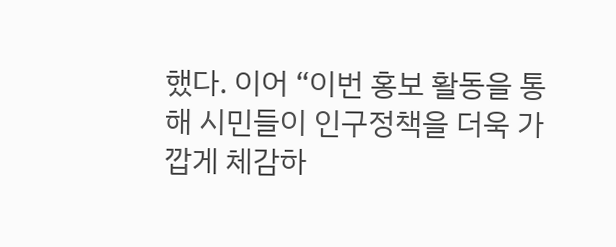했다. 이어 “이번 홍보 활동을 통해 시민들이 인구정책을 더욱 가깝게 체감하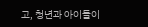고, 청년과 아이들이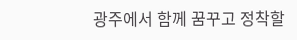광주에서 함께 꿈꾸고 정착할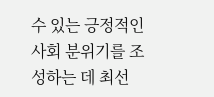수 있는 긍정적인 사회 분위기를 조성하는 데 최선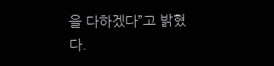을 다하겠다”고 밝혔다.